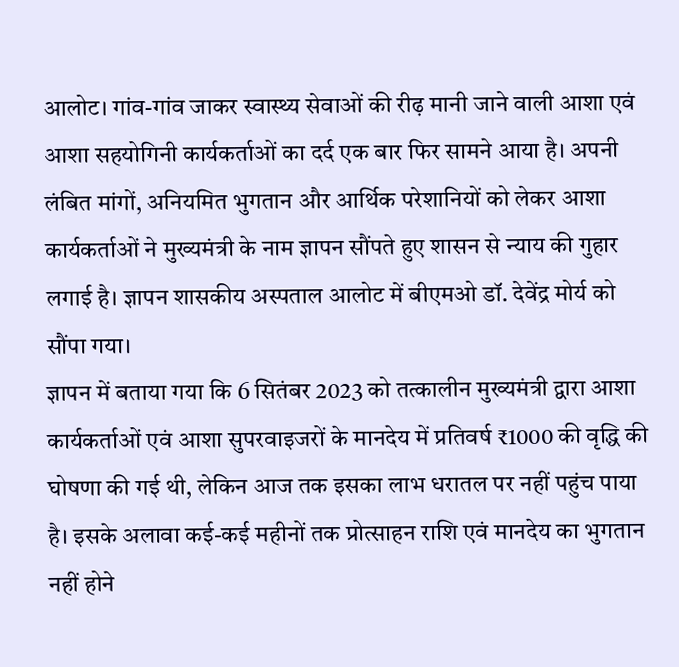आलोट। गांव-गांव जाकर स्वास्थ्य सेवाओं की रीढ़ मानी जाने वाली आशा एवं आशा सहयोगिनी कार्यकर्ताओं का दर्द एक बार फिर सामने आया है। अपनी लंबित मांगों, अनियमित भुगतान और आर्थिक परेशानियों को लेकर आशा कार्यकर्ताओं ने मुख्यमंत्री के नाम ज्ञापन सौंपते हुए शासन से न्याय की गुहार लगाई है। ज्ञापन शासकीय अस्पताल आलोट में बीएमओ डॉ. देवेंद्र मोर्य को सौंपा गया।
ज्ञापन में बताया गया कि 6 सितंबर 2023 को तत्कालीन मुख्यमंत्री द्वारा आशा कार्यकर्ताओं एवं आशा सुपरवाइजरों के मानदेय में प्रतिवर्ष ₹1000 की वृद्धि की घोषणा की गई थी, लेकिन आज तक इसका लाभ धरातल पर नहीं पहुंच पाया है। इसके अलावा कई-कई महीनों तक प्रोत्साहन राशि एवं मानदेय का भुगतान नहीं होने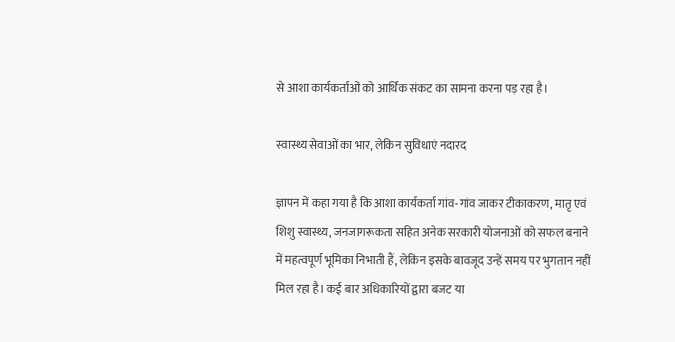से आशा कार्यकर्ताओं को आर्थिक संकट का सामना करना पड़ रहा है।

स्वास्थ्य सेवाओं का भार, लेकिन सुविधाएं नदारद

ज्ञापन में कहा गया है कि आशा कार्यकर्ता गांव-गांव जाकर टीकाकरण, मातृ एवं शिशु स्वास्थ्य, जनजागरूकता सहित अनेक सरकारी योजनाओं को सफल बनाने में महत्वपूर्ण भूमिका निभाती हैं, लेकिन इसके बावजूद उन्हें समय पर भुगतान नहीं मिल रहा है। कई बार अधिकारियों द्वारा बजट या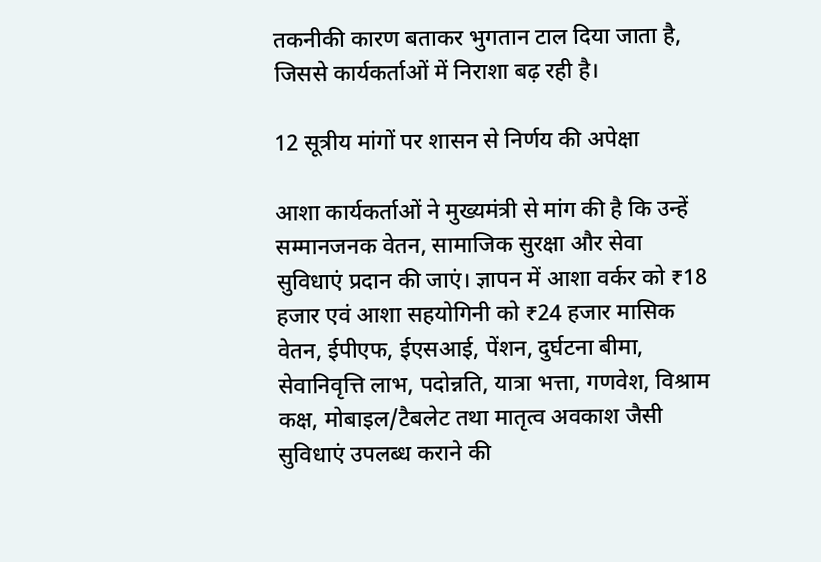तकनीकी कारण बताकर भुगतान टाल दिया जाता है, जिससे कार्यकर्ताओं में निराशा बढ़ रही है।

12 सूत्रीय मांगों पर शासन से निर्णय की अपेक्षा

आशा कार्यकर्ताओं ने मुख्यमंत्री से मांग की है कि उन्हें सम्मानजनक वेतन, सामाजिक सुरक्षा और सेवा सुविधाएं प्रदान की जाएं। ज्ञापन में आशा वर्कर को ₹18 हजार एवं आशा सहयोगिनी को ₹24 हजार मासिक वेतन, ईपीएफ, ईएसआई, पेंशन, दुर्घटना बीमा, सेवानिवृत्ति लाभ, पदोन्नति, यात्रा भत्ता, गणवेश, विश्राम कक्ष, मोबाइल/टैबलेट तथा मातृत्व अवकाश जैसी सुविधाएं उपलब्ध कराने की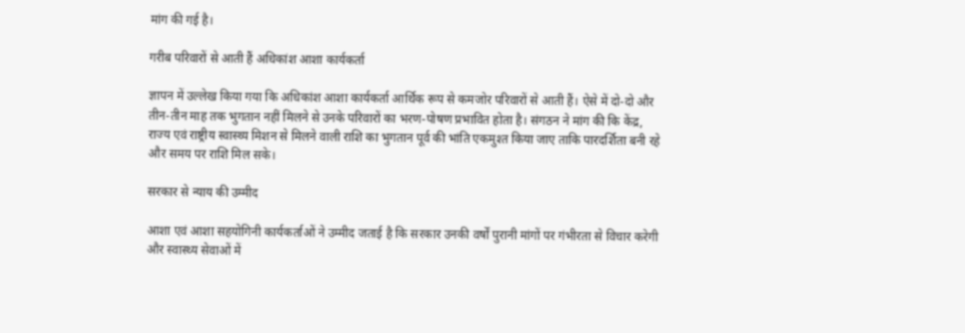मांग की गई है।

गरीब परिवारों से आती हैं अधिकांश आशा कार्यकर्ता

ज्ञापन में उल्लेख किया गया कि अधिकांश आशा कार्यकर्ता आर्थिक रूप से कमजोर परिवारों से आती हैं। ऐसे में दो-दो और तीन-तीन माह तक भुगतान नहीं मिलने से उनके परिवारों का भरण-पोषण प्रभावित होता है। संगठन ने मांग की कि केंद्र, राज्य एवं राष्ट्रीय स्वास्थ्य मिशन से मिलने वाली राशि का भुगतान पूर्व की भांति एकमुश्त किया जाए ताकि पारदर्शिता बनी रहे और समय पर राशि मिल सके।

सरकार से न्याय की उम्मीद

आशा एवं आशा सहयोगिनी कार्यकर्ताओं ने उम्मीद जताई है कि सरकार उनकी वर्षों पुरानी मांगों पर गंभीरता से विचार करेगी और स्वास्थ्य सेवाओं में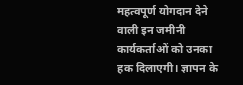महत्वपूर्ण योगदान देने वाली इन जमीनी कार्यकर्ताओं को उनका हक दिलाएगी। ज्ञापन के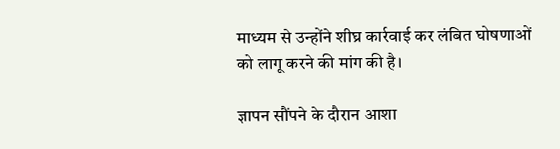माध्यम से उन्होंने शीघ्र कार्रवाई कर लंबित घोषणाओं को लागू करने की मांग की है।

ज्ञापन सौंपने के दौरान आशा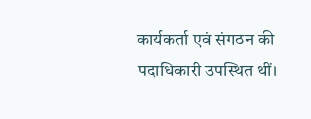कार्यकर्ता एवं संगठन की पदाधिकारी उपस्थित थीं।